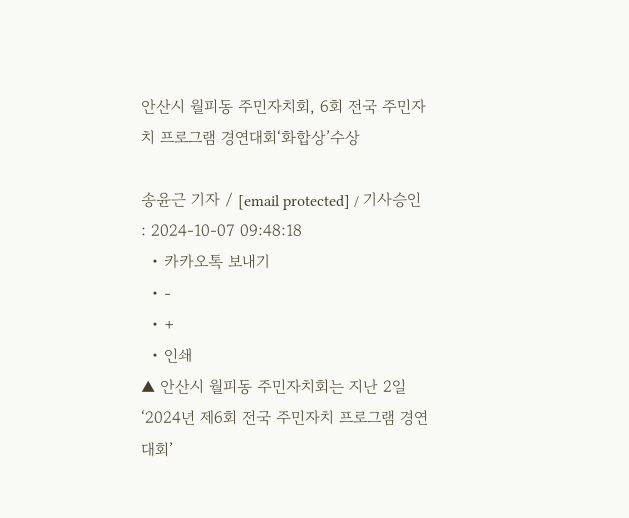안산시 월피동 주민자치회, 6회 전국 주민자치 프로그램 경연대회‘화합상’수상

송윤근 기자 / [email protected] / 기사승인 : 2024-10-07 09:48:18
  • 카카오톡 보내기
  • -
  • +
  • 인쇄
▲ 안산시 월피동 주민자치회는 지난 2일 ‘2024년 제6회 전국 주민자치 프로그램 경연대회’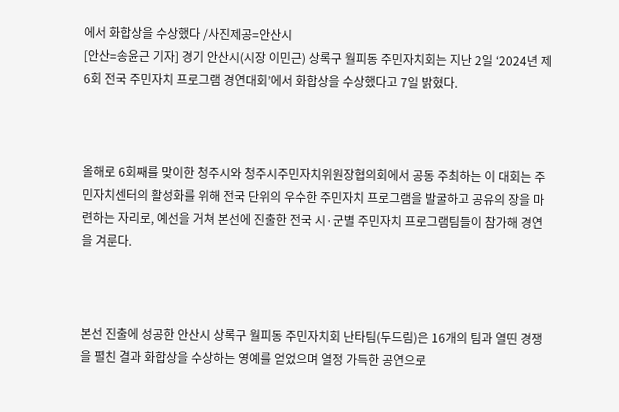에서 화합상을 수상했다 /사진제공=안산시
[안산=송윤근 기자] 경기 안산시(시장 이민근) 상록구 월피동 주민자치회는 지난 2일 ‘2024년 제6회 전국 주민자치 프로그램 경연대회’에서 화합상을 수상했다고 7일 밝혔다.



올해로 6회째를 맞이한 청주시와 청주시주민자치위원장협의회에서 공동 주최하는 이 대회는 주민자치센터의 활성화를 위해 전국 단위의 우수한 주민자치 프로그램을 발굴하고 공유의 장을 마련하는 자리로, 예선을 거쳐 본선에 진출한 전국 시·군별 주민자치 프로그램팀들이 참가해 경연을 겨룬다.



본선 진출에 성공한 안산시 상록구 월피동 주민자치회 난타팀(두드림)은 16개의 팀과 열띤 경쟁을 펼친 결과 화합상을 수상하는 영예를 얻었으며 열정 가득한 공연으로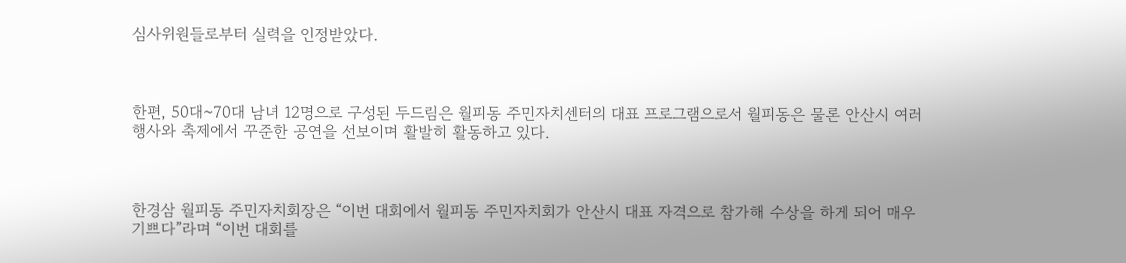심사위원들로부터 실력을 인정받았다.



한편, 50대~70대 남녀 12명으로 구성된 두드림은 월피동 주민자치센터의 대표 프로그램으로서 월피동은 물론 안산시 여러 행사와 축제에서 꾸준한 공연을 선보이며 활발히 활동하고 있다.



한경삼 월피동 주민자치회장은 “이번 대회에서 월피동 주민자치회가 안산시 대표 자격으로 참가해 수상을 하게 되어 매우 기쁘다”라며 “이번 대회를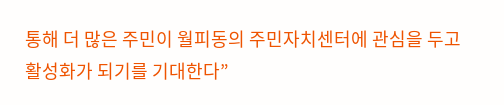통해 더 많은 주민이 월피동의 주민자치센터에 관심을 두고 활성화가 되기를 기대한다”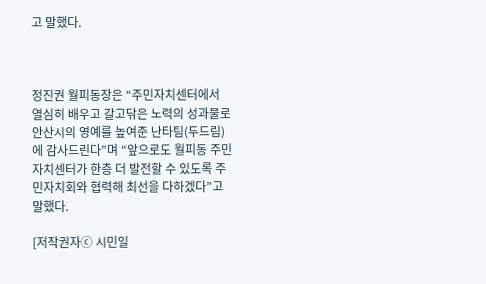고 말했다.



정진권 월피동장은 “주민자치센터에서 열심히 배우고 갈고닦은 노력의 성과물로 안산시의 영예를 높여준 난타팀(두드림)에 감사드린다”며 “앞으로도 월피동 주민자치센터가 한층 더 발전할 수 있도록 주민자치회와 협력해 최선을 다하겠다”고 말했다.

[저작권자ⓒ 시민일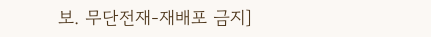보. 무단전재-재배포 금지]